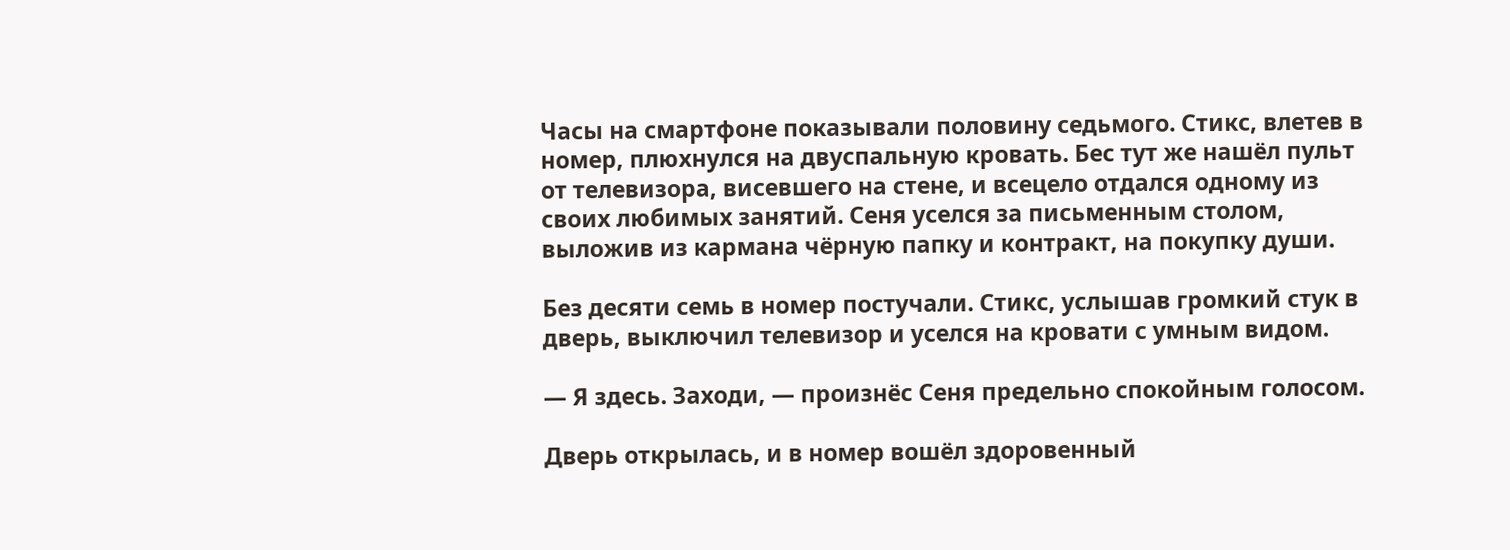Часы на смартфоне показывали половину седьмого. Стикс, влетев в номер, плюхнулся на двуспальную кровать. Бес тут же нашёл пульт от телевизора, висевшего на стене, и всецело отдался одному из своих любимых занятий. Сеня уселся за письменным столом, выложив из кармана чёрную папку и контракт, на покупку души.

Без десяти семь в номер постучали. Стикс, услышав громкий стук в дверь, выключил телевизор и уселся на кровати с умным видом.

— Я здесь. Заходи, — произнёс Сеня предельно спокойным голосом.

Дверь открылась, и в номер вошёл здоровенный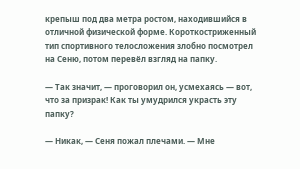крепыш под два метра ростом, находившийся в отличной физической форме. Короткостриженный тип спортивного телосложения злобно посмотрел на Сеню, потом перевёл взгляд на папку.

— Так значит, — проговорил он, усмехаясь — вот, что за призрак! Как ты умудрился украсть эту папку?

— Никак, — Сеня пожал плечами. — Мне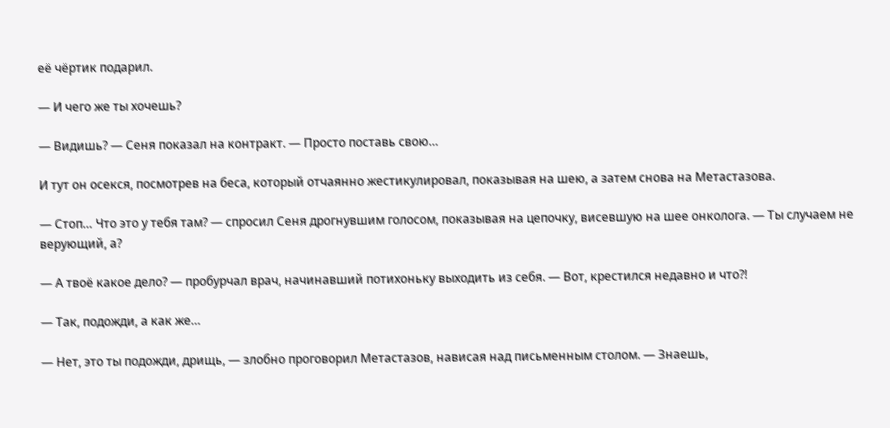её чёртик подарил.

— И чего же ты хочешь?

— Видишь? — Сеня показал на контракт. — Просто поставь свою…

И тут он осекся, посмотрев на беса, который отчаянно жестикулировал, показывая на шею, а затем снова на Метастазова.

— Стоп… Что это у тебя там? — спросил Сеня дрогнувшим голосом, показывая на цепочку, висевшую на шее онколога. — Ты случаем не верующий, а?

— А твоё какое дело? — пробурчал врач, начинавший потихоньку выходить из себя. — Вот, крестился недавно и что?!

— Так, подожди, а как же…

— Нет, это ты подожди, дрищь, — злобно проговорил Метастазов, нависая над письменным столом. — Знаешь,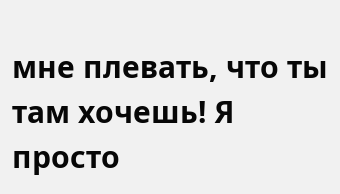мне плевать, что ты там хочешь! Я просто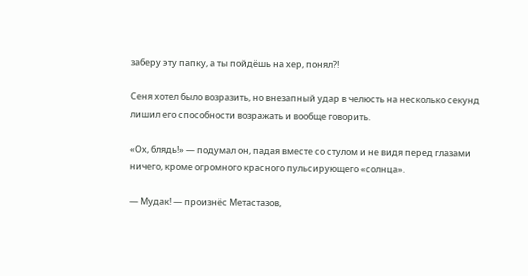заберу эту папку, а ты пойдёшь на хер, понял?!

Сеня хотел было возразить, но внезапный удар в челюсть на несколько секунд лишил его способности возражать и вообще говорить.

«Ох, блядь!» — подумал он, падая вместе со стулом и не видя перед глазами ничего, кроме огромного красного пульсирующего «солнца».

— Мудак! — произнёс Метастазов,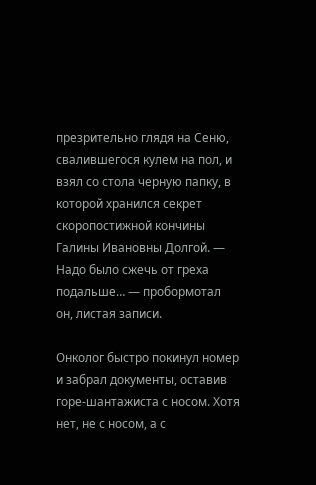презрительно глядя на Сеню, свалившегося кулем на пол, и взял со стола черную папку, в которой хранился секрет скоропостижной кончины Галины Ивановны Долгой. — Надо было сжечь от греха подальше… — пробормотал он, листая записи.

Онколог быстро покинул номер и забрал документы, оставив горе-шантажиста с носом. Хотя нет, не с носом, а с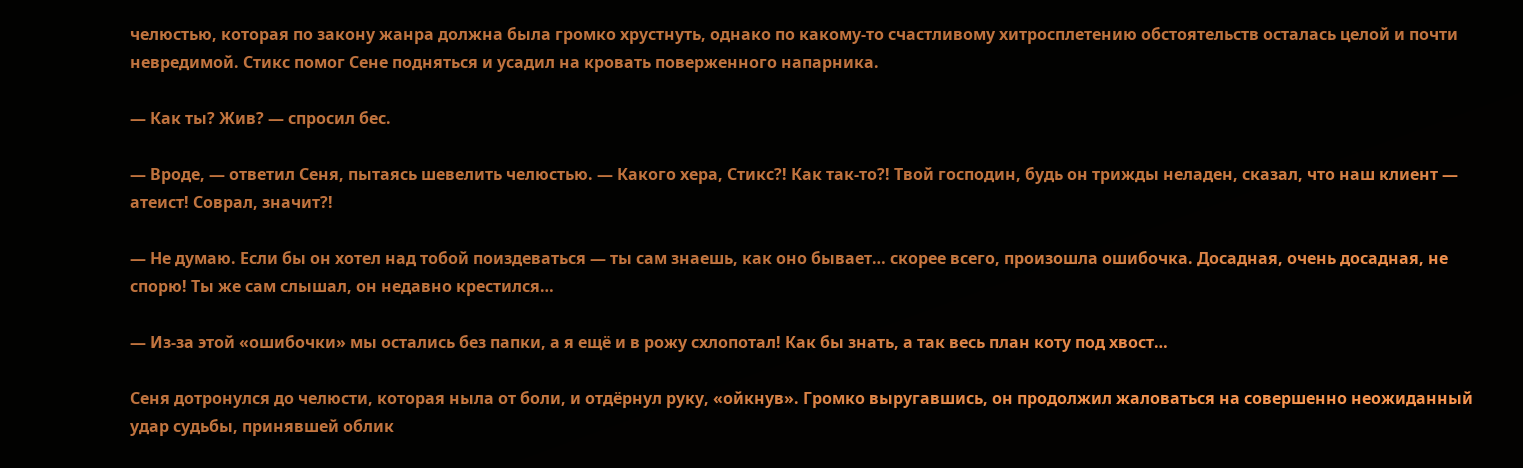челюстью, которая по закону жанра должна была громко хрустнуть, однако по какому-то счастливому хитросплетению обстоятельств осталась целой и почти невредимой. Стикс помог Сене подняться и усадил на кровать поверженного напарника.

— Как ты? Жив? — спросил бес.

— Вроде, — ответил Сеня, пытаясь шевелить челюстью. — Какого хера, Стикс?! Как так-то?! Твой господин, будь он трижды неладен, сказал, что наш клиент — атеист! Соврал, значит?!

— Не думаю. Если бы он хотел над тобой поиздеваться — ты сам знаешь, как оно бывает… скорее всего, произошла ошибочка. Досадная, очень досадная, не спорю! Ты же сам слышал, он недавно крестился…

— Из-за этой «ошибочки» мы остались без папки, а я ещё и в рожу схлопотал! Как бы знать, а так весь план коту под хвост…

Сеня дотронулся до челюсти, которая ныла от боли, и отдёрнул руку, «ойкнув». Громко выругавшись, он продолжил жаловаться на совершенно неожиданный удар судьбы, принявшей облик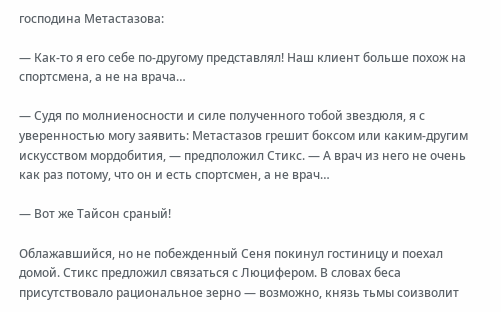господина Метастазова:

— Как-то я его себе по-другому представлял! Наш клиент больше похож на спортсмена, а не на врача…

— Судя по молниеносности и силе полученного тобой звездюля, я с уверенностью могу заявить: Метастазов грешит боксом или каким-другим искусством мордобития, — предположил Стикс. — А врач из него не очень как раз потому, что он и есть спортсмен, а не врач…

— Вот же Тайсон сраный!

Облажавшийся, но не побежденный Сеня покинул гостиницу и поехал домой. Стикс предложил связаться с Люцифером. В словах беса присутствовало рациональное зерно — возможно, князь тьмы соизволит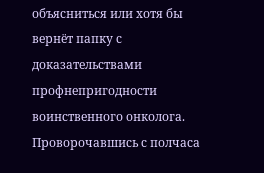объясниться или хотя бы вернёт папку с доказательствами профнепригодности воинственного онколога. Проворочавшись с полчаса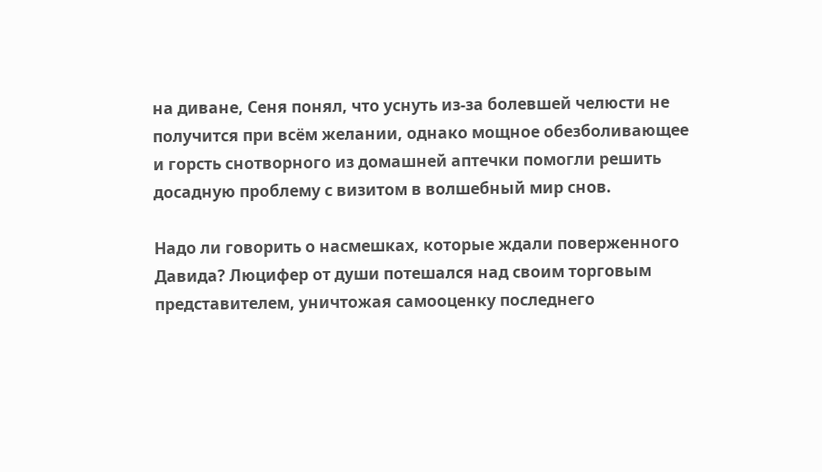на диване, Сеня понял, что уснуть из-за болевшей челюсти не получится при всём желании, однако мощное обезболивающее и горсть снотворного из домашней аптечки помогли решить досадную проблему с визитом в волшебный мир снов.

Надо ли говорить о насмешках, которые ждали поверженного Давида? Люцифер от души потешался над своим торговым представителем, уничтожая самооценку последнего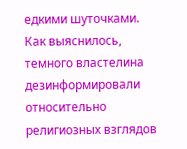едкими шуточками. Как выяснилось, темного властелина дезинформировали относительно религиозных взглядов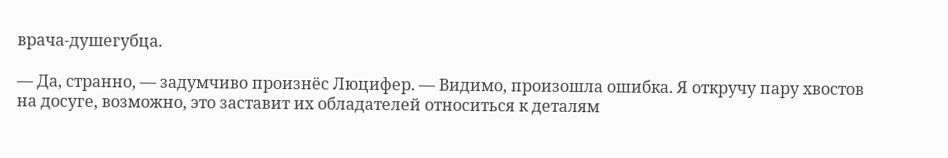врача-душегубца.

— Да, странно, — задумчиво произнёс Люцифер. — Видимо, произошла ошибка. Я откручу пару хвостов на досуге, возможно, это заставит их обладателей относиться к деталям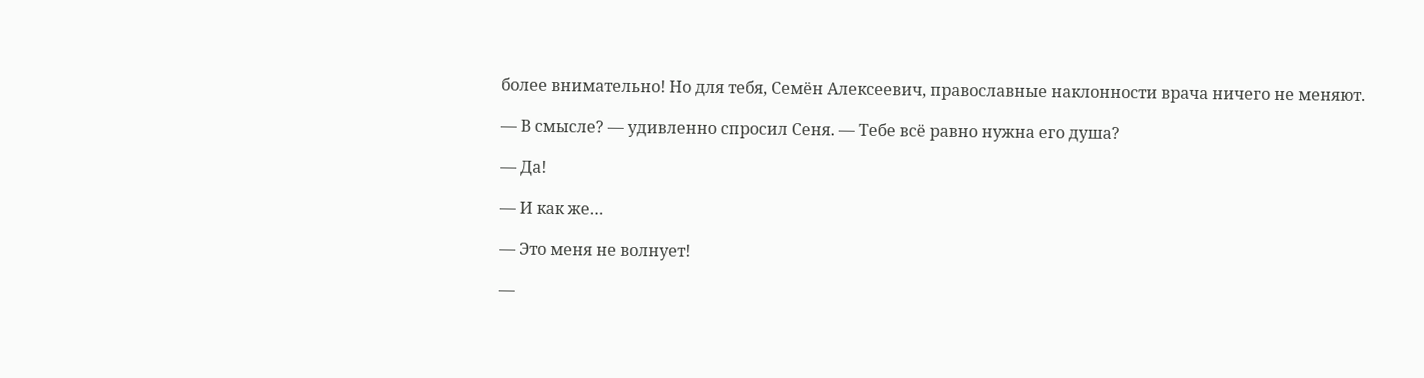более внимательно! Но для тебя, Семён Алексеевич, православные наклонности врача ничего не меняют.

— В смысле? — удивленно спросил Сеня. — Тебе всё равно нужна его душа?

— Да!

— И как же…

— Это меня не волнует!

—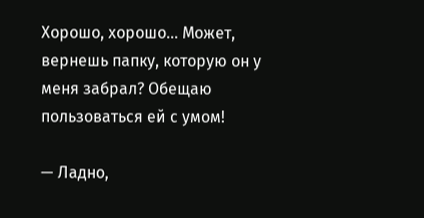Хорошо, хорошо… Может, вернешь папку, которую он у меня забрал? Обещаю пользоваться ей с умом!

— Ладно,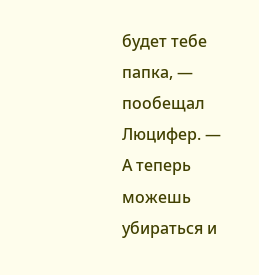будет тебе папка, — пообещал Люцифер. — А теперь можешь убираться и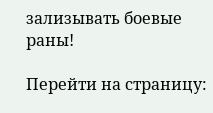зализывать боевые раны!

Перейти на страницу: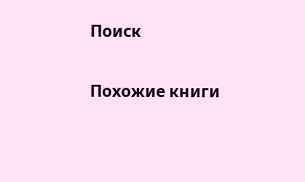Поиск

Похожие книги